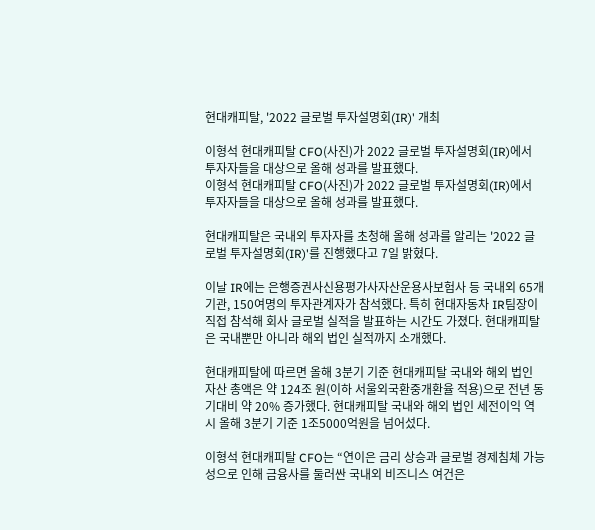현대캐피탈, '2022 글로벌 투자설명회(IR)' 개최

이형석 현대캐피탈 CFO(사진)가 2022 글로벌 투자설명회(IR)에서 투자자들을 대상으로 올해 성과를 발표했다.
이형석 현대캐피탈 CFO(사진)가 2022 글로벌 투자설명회(IR)에서 투자자들을 대상으로 올해 성과를 발표했다.

현대캐피탈은 국내외 투자자를 초청해 올해 성과를 알리는 '2022 글로벌 투자설명회(IR)'를 진행했다고 7일 밝혔다.

이날 IR에는 은행증권사신용평가사자산운용사보험사 등 국내외 65개 기관, 150여명의 투자관계자가 참석했다. 특히 현대자동차 IR팀장이 직접 참석해 회사 글로벌 실적을 발표하는 시간도 가졌다. 현대캐피탈은 국내뿐만 아니라 해외 법인 실적까지 소개했다.

현대캐피탈에 따르면 올해 3분기 기준 현대캐피탈 국내와 해외 법인 자산 총액은 약 124조 원(이하 서울외국환중개환율 적용)으로 전년 동기대비 약 20% 증가했다. 현대캐피탈 국내와 해외 법인 세전이익 역시 올해 3분기 기준 1조5000억원을 넘어섰다.

이형석 현대캐피탈 CFO는 “연이은 금리 상승과 글로벌 경제침체 가능성으로 인해 금융사를 둘러싼 국내외 비즈니스 여건은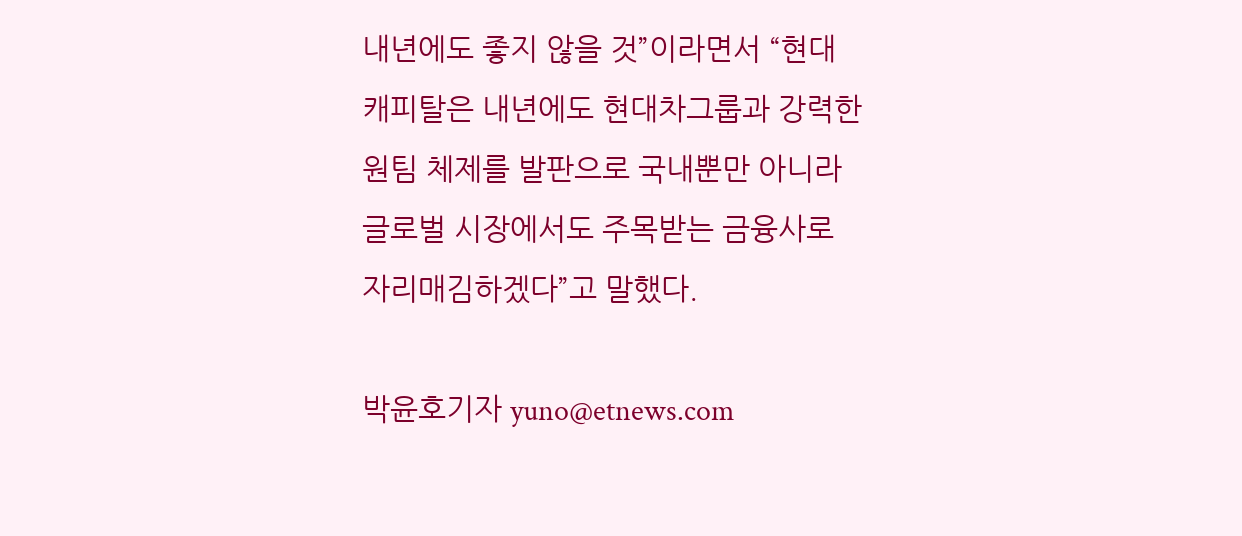내년에도 좋지 않을 것”이라면서 “현대캐피탈은 내년에도 현대차그룹과 강력한 원팀 체제를 발판으로 국내뿐만 아니라 글로벌 시장에서도 주목받는 금융사로 자리매김하겠다”고 말했다.

박윤호기자 yuno@etnews.com